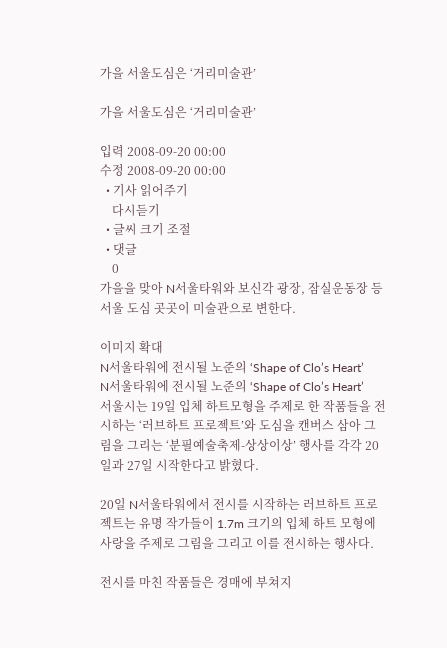가을 서울도심은 ‘거리미술관’

가을 서울도심은 ‘거리미술관’

입력 2008-09-20 00:00
수정 2008-09-20 00:00
  • 기사 읽어주기
    다시듣기
  • 글씨 크기 조절
  • 댓글
    0
가을을 맞아 N서울타워와 보신각 광장, 잠실운동장 등 서울 도심 곳곳이 미술관으로 변한다.

이미지 확대
N서울타워에 전시될 노준의 ‘Shape of Clo’s Heart’
N서울타워에 전시될 노준의 ‘Shape of Clo’s Heart’
서울시는 19일 입체 하트모형을 주제로 한 작품들을 전시하는 ‘러브하트 프로젝트’와 도심을 캔버스 삼아 그림을 그리는 ‘분필예술축제-상상이상’ 행사를 각각 20일과 27일 시작한다고 밝혔다.

20일 N서울타워에서 전시를 시작하는 러브하트 프로젝트는 유명 작가들이 1.7m 크기의 입체 하트 모형에 사랑을 주제로 그림을 그리고 이를 전시하는 행사다.

전시를 마친 작품들은 경매에 부쳐지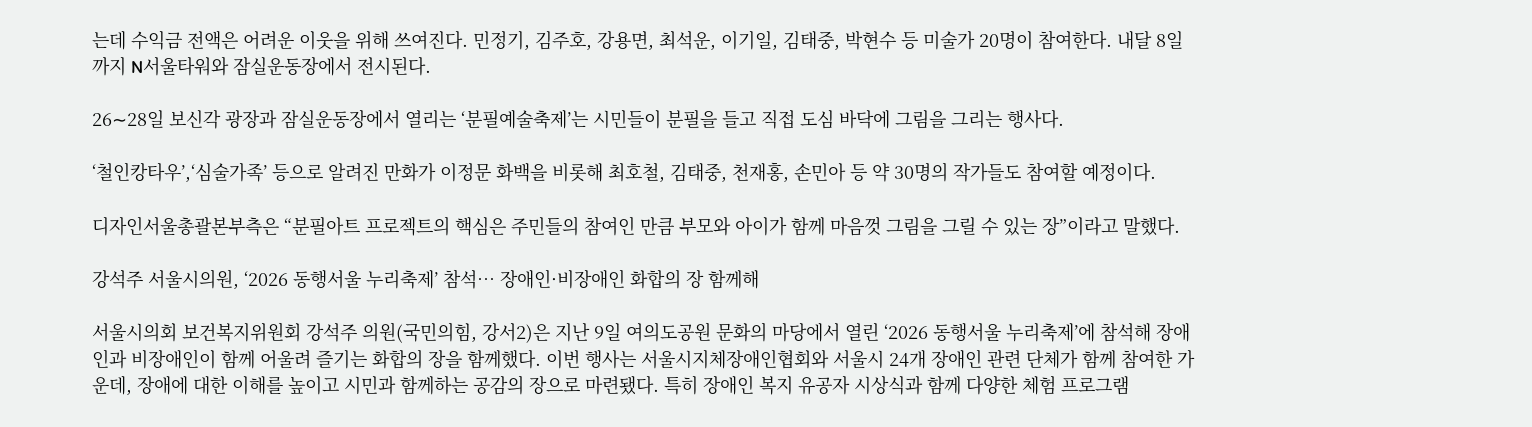는데 수익금 전액은 어려운 이웃을 위해 쓰여진다. 민정기, 김주호, 강용면, 최석운, 이기일, 김태중, 박현수 등 미술가 20명이 참여한다. 내달 8일까지 N서울타워와 잠실운동장에서 전시된다.

26∼28일 보신각 광장과 잠실운동장에서 열리는 ‘분필예술축제’는 시민들이 분필을 들고 직접 도심 바닥에 그림을 그리는 행사다.

‘철인캉타우’,‘심술가족’ 등으로 알려진 만화가 이정문 화백을 비롯해 최호철, 김태중, 천재홍, 손민아 등 약 30명의 작가들도 참여할 예정이다.

디자인서울총괄본부측은 “분필아트 프로젝트의 핵심은 주민들의 참여인 만큼 부모와 아이가 함께 마음껏 그림을 그릴 수 있는 장”이라고 말했다.

강석주 서울시의원, ‘2026 동행서울 누리축제’ 참석… 장애인·비장애인 화합의 장 함께해

서울시의회 보건복지위원회 강석주 의원(국민의힘, 강서2)은 지난 9일 여의도공원 문화의 마당에서 열린 ‘2026 동행서울 누리축제’에 참석해 장애인과 비장애인이 함께 어울려 즐기는 화합의 장을 함께했다. 이번 행사는 서울시지체장애인협회와 서울시 24개 장애인 관련 단체가 함께 참여한 가운데, 장애에 대한 이해를 높이고 시민과 함께하는 공감의 장으로 마련됐다. 특히 장애인 복지 유공자 시상식과 함께 다양한 체험 프로그램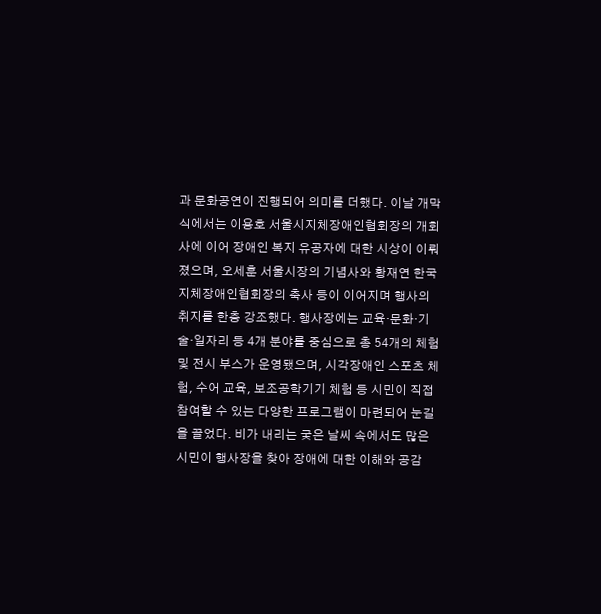과 문화공연이 진행되어 의미를 더했다. 이날 개막식에서는 이용호 서울시지체장애인협회장의 개회사에 이어 장애인 복지 유공자에 대한 시상이 이뤄졌으며, 오세훈 서울시장의 기념사와 황재연 한국지체장애인협회장의 축사 등이 이어지며 행사의 취지를 한층 강조했다. 행사장에는 교육·문화·기술·일자리 등 4개 분야를 중심으로 총 54개의 체험 및 전시 부스가 운영됐으며, 시각장애인 스포츠 체험, 수어 교육, 보조공학기기 체험 등 시민이 직접 참여할 수 있는 다양한 프로그램이 마련되어 눈길을 끌었다. 비가 내리는 궂은 날씨 속에서도 많은 시민이 행사장을 찾아 장애에 대한 이해와 공감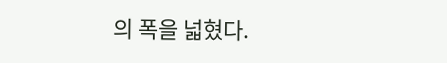의 폭을 넓혔다.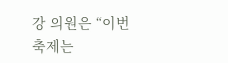강 의원은 “이번 축제는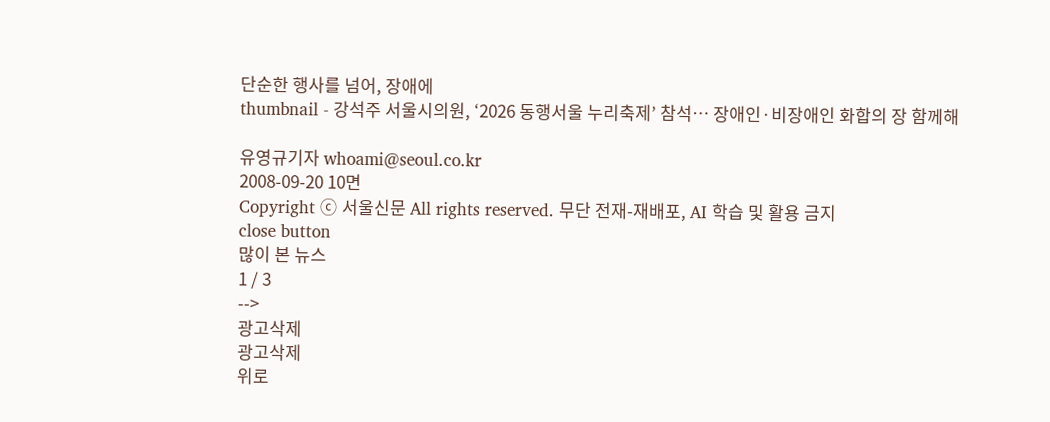단순한 행사를 넘어, 장애에
thumbnail - 강석주 서울시의원, ‘2026 동행서울 누리축제’ 참석… 장애인·비장애인 화합의 장 함께해

유영규기자 whoami@seoul.co.kr
2008-09-20 10면
Copyright ⓒ 서울신문 All rights reserved. 무단 전재-재배포, AI 학습 및 활용 금지
close button
많이 본 뉴스
1 / 3
-->
광고삭제
광고삭제
위로